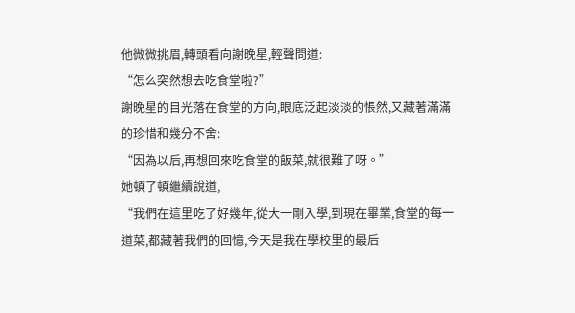他微微挑眉,轉頭看向謝晚星,輕聲問道:
“怎么突然想去吃食堂啦?”
謝晚星的目光落在食堂的方向,眼底泛起淡淡的悵然,又藏著滿滿的珍惜和幾分不舍:
“因為以后,再想回來吃食堂的飯菜,就很難了呀。”
她頓了頓繼續說道,
“我們在這里吃了好幾年,從大一剛入學,到現在畢業,食堂的每一道菜,都藏著我們的回憶,今天是我在學校里的最后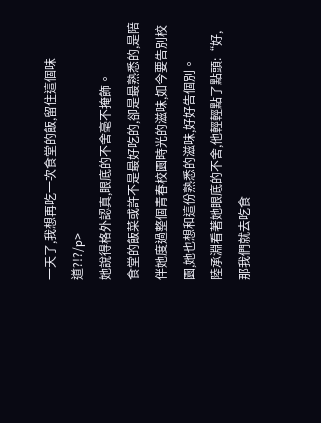一天了,我想再吃一次食堂的飯,留住這個味道?!?/p>
她說得格外認真,眼底的不舍毫不掩飾。
食堂的飯菜或許不是最好吃的,卻是最熟悉的,是陪伴她度過整個青春校園時光的滋味,如今要告別校園,她也想和這份熟悉的滋味,好好告個別。
陸承淵看著她眼底的不舍,他輕輕點了點頭:“好,那我們就去吃食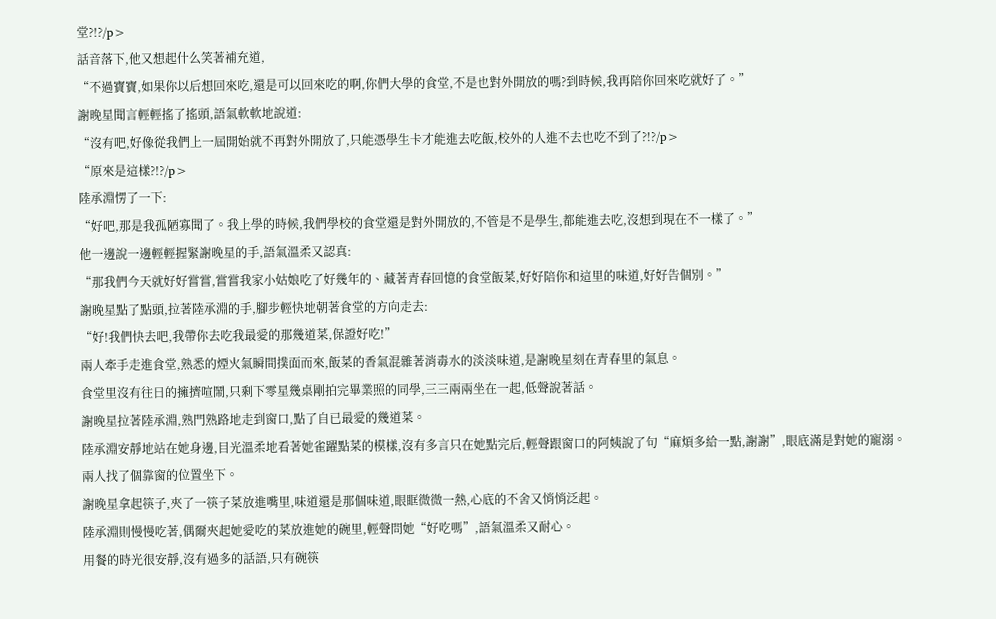堂?!?/p>
話音落下,他又想起什么笑著補充道,
“不過寶寶,如果你以后想回來吃,還是可以回來吃的啊,你們大學的食堂,不是也對外開放的嗎?到時候,我再陪你回來吃就好了。”
謝晚星聞言輕輕搖了搖頭,語氣軟軟地說道:
“沒有吧,好像從我們上一屆開始就不再對外開放了,只能憑學生卡才能進去吃飯,校外的人進不去也吃不到了?!?/p>
“原來是這樣?!?/p>
陸承淵愣了一下:
“好吧,那是我孤陋寡聞了。我上學的時候,我們學校的食堂還是對外開放的,不管是不是學生,都能進去吃,沒想到現在不一樣了。”
他一邊說一邊輕輕握緊謝晚星的手,語氣溫柔又認真:
“那我們今天就好好嘗嘗,嘗嘗我家小姑娘吃了好幾年的、藏著青春回憶的食堂飯菜,好好陪你和這里的味道,好好告個別。”
謝晚星點了點頭,拉著陸承淵的手,腳步輕快地朝著食堂的方向走去:
“好!我們快去吧,我帶你去吃我最愛的那幾道菜,保證好吃!”
兩人牽手走進食堂,熟悉的煙火氣瞬間撲面而來,飯菜的香氣混雜著消毒水的淡淡味道,是謝晚星刻在青春里的氣息。
食堂里沒有往日的擁擠喧鬧,只剩下零星幾桌剛拍完畢業照的同學,三三兩兩坐在一起,低聲說著話。
謝晚星拉著陸承淵,熟門熟路地走到窗口,點了自已最愛的幾道菜。
陸承淵安靜地站在她身邊,目光溫柔地看著她雀躍點菜的模樣,沒有多言只在她點完后,輕聲跟窗口的阿姨說了句“麻煩多給一點,謝謝”,眼底滿是對她的寵溺。
兩人找了個靠窗的位置坐下。
謝晚星拿起筷子,夾了一筷子菜放進嘴里,味道還是那個味道,眼眶微微一熱,心底的不舍又悄悄泛起。
陸承淵則慢慢吃著,偶爾夾起她愛吃的菜放進她的碗里,輕聲問她“好吃嗎”,語氣溫柔又耐心。
用餐的時光很安靜,沒有過多的話語,只有碗筷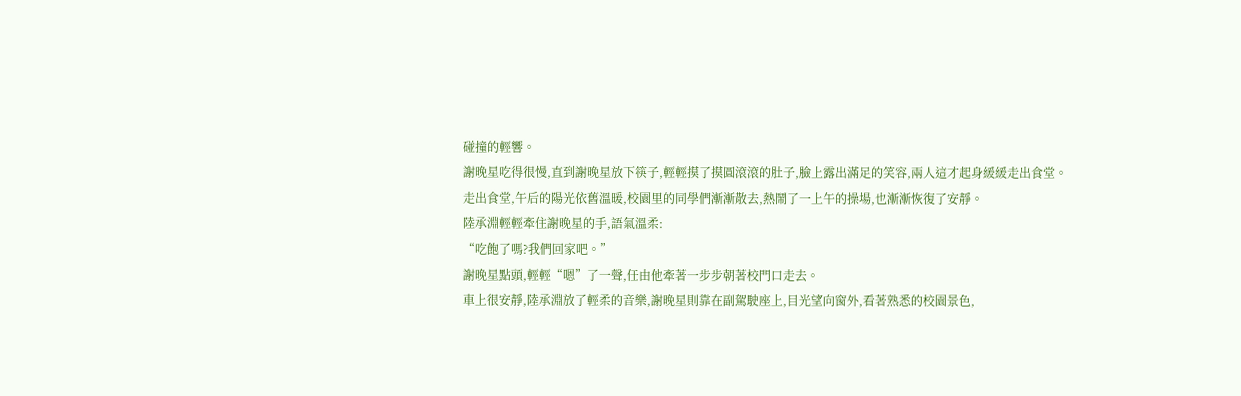碰撞的輕響。
謝晚星吃得很慢,直到謝晚星放下筷子,輕輕摸了摸圓滾滾的肚子,臉上露出滿足的笑容,兩人這才起身緩緩走出食堂。
走出食堂,午后的陽光依舊溫暖,校園里的同學們漸漸散去,熱鬧了一上午的操場,也漸漸恢復了安靜。
陸承淵輕輕牽住謝晚星的手,語氣溫柔:
“吃飽了嗎?我們回家吧。”
謝晚星點頭,輕輕“嗯”了一聲,任由他牽著一步步朝著校門口走去。
車上很安靜,陸承淵放了輕柔的音樂,謝晚星則靠在副駕駛座上,目光望向窗外,看著熟悉的校園景色,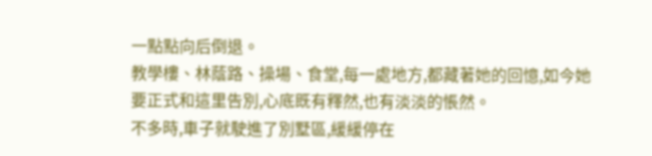一點點向后倒退。
教學樓、林蔭路、操場、食堂,每一處地方,都藏著她的回憶,如今她要正式和這里告別,心底既有釋然,也有淡淡的悵然。
不多時,車子就駛進了別墅區,緩緩停在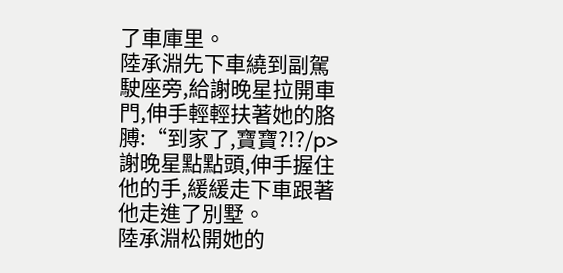了車庫里。
陸承淵先下車繞到副駕駛座旁,給謝晚星拉開車門,伸手輕輕扶著她的胳膊:“到家了,寶寶?!?/p>
謝晚星點點頭,伸手握住他的手,緩緩走下車跟著他走進了別墅。
陸承淵松開她的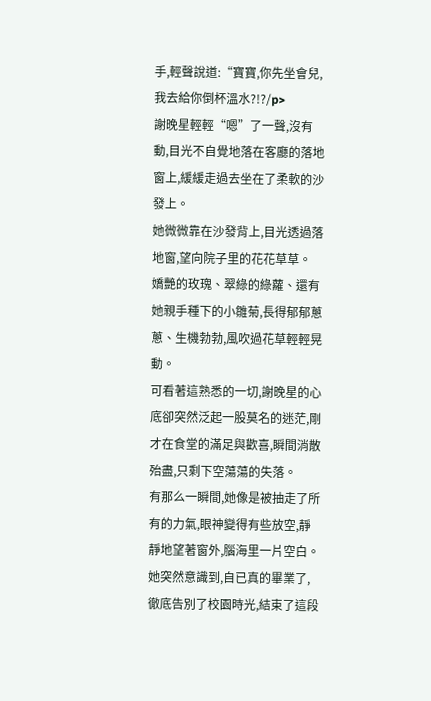手,輕聲說道:“寶寶,你先坐會兒,我去給你倒杯溫水?!?/p>
謝晚星輕輕“嗯”了一聲,沒有動,目光不自覺地落在客廳的落地窗上,緩緩走過去坐在了柔軟的沙發上。
她微微靠在沙發背上,目光透過落地窗,望向院子里的花花草草。
嬌艷的玫瑰、翠綠的綠蘿、還有她親手種下的小雛菊,長得郁郁蔥蔥、生機勃勃,風吹過花草輕輕晃動。
可看著這熟悉的一切,謝晚星的心底卻突然泛起一股莫名的迷茫,剛才在食堂的滿足與歡喜,瞬間消散殆盡,只剩下空蕩蕩的失落。
有那么一瞬間,她像是被抽走了所有的力氣,眼神變得有些放空,靜靜地望著窗外,腦海里一片空白。
她突然意識到,自已真的畢業了,徹底告別了校園時光,結束了這段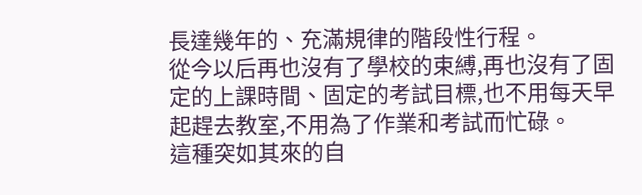長達幾年的、充滿規律的階段性行程。
從今以后再也沒有了學校的束縛,再也沒有了固定的上課時間、固定的考試目標,也不用每天早起趕去教室,不用為了作業和考試而忙碌。
這種突如其來的自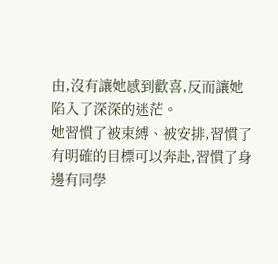由,沒有讓她感到歡喜,反而讓她陷入了深深的迷茫。
她習慣了被束縛、被安排,習慣了有明確的目標可以奔赴,習慣了身邊有同學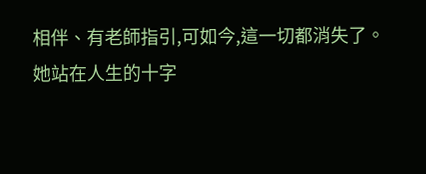相伴、有老師指引,可如今,這一切都消失了。
她站在人生的十字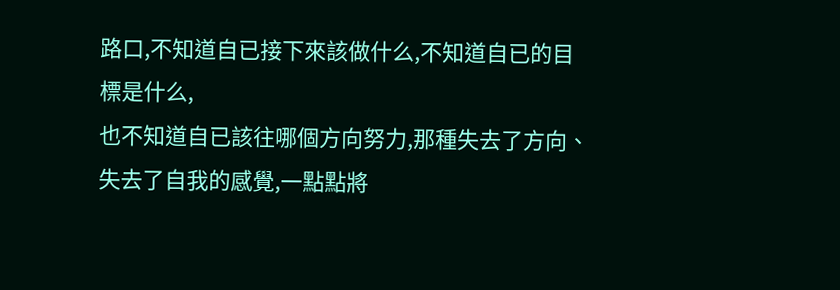路口,不知道自已接下來該做什么,不知道自已的目標是什么,
也不知道自已該往哪個方向努力,那種失去了方向、失去了自我的感覺,一點點將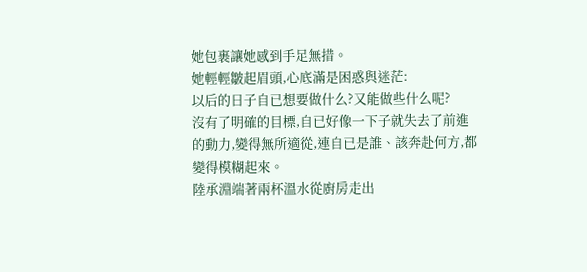她包裹讓她感到手足無措。
她輕輕皺起眉頭,心底滿是困惑與迷茫:
以后的日子自已想要做什么?又能做些什么呢?
沒有了明確的目標,自已好像一下子就失去了前進的動力,變得無所適從,連自已是誰、該奔赴何方,都變得模糊起來。
陸承淵端著兩杯溫水從廚房走出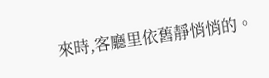來時,客廳里依舊靜悄悄的。